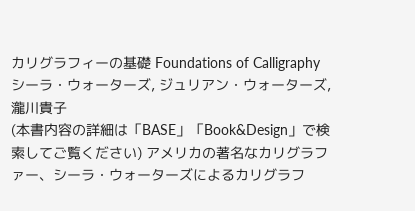カリグラフィーの基礎 Foundations of Calligraphy
シーラ・ウォーターズ, ジュリアン・ウォーターズ, 瀧川貴子
(本書内容の詳細は「BASE」「Book&Design」で検索してご覧ください) アメリカの著名なカリグラファー、シーラ・ウォーターズによるカリグラフ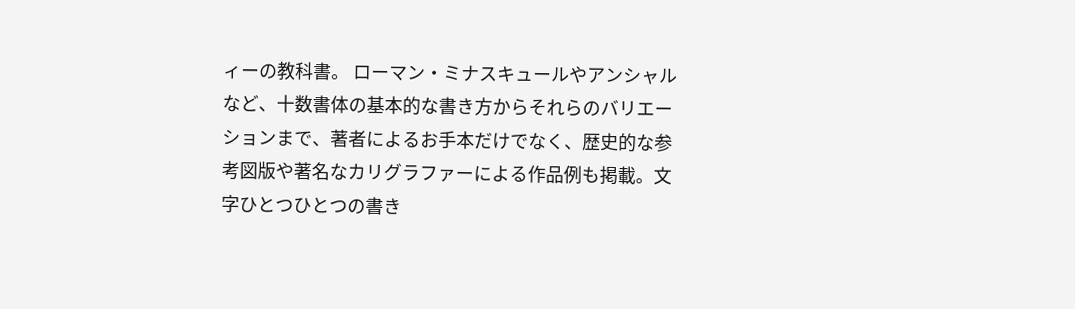ィーの教科書。 ローマン・ミナスキュールやアンシャルなど、十数書体の基本的な書き方からそれらのバリエーションまで、著者によるお手本だけでなく、歴史的な参考図版や著名なカリグラファーによる作品例も掲載。文字ひとつひとつの書き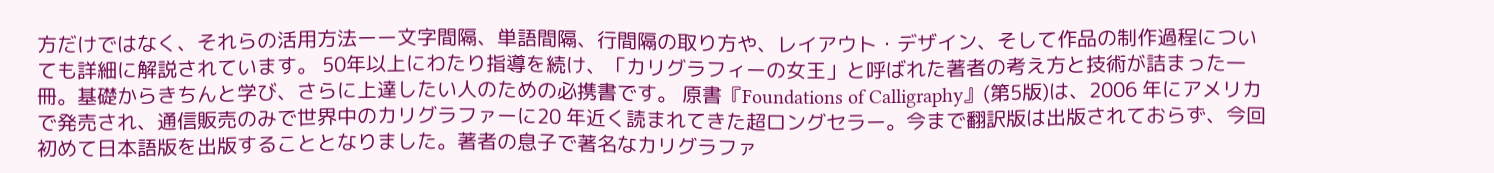方だけではなく、それらの活用方法ーー文字間隔、単語間隔、行間隔の取り方や、レイアウト・デザイン、そして作品の制作過程についても詳細に解説されています。 50年以上にわたり指導を続け、「カリグラフィーの女王」と呼ばれた著者の考え方と技術が詰まった一冊。基礎からきちんと学び、さらに上達したい人のための必携書です。 原書『Foundations of Calligraphy』(第5版)は、2006 年にアメリカで発売され、通信販売のみで世界中のカリグラファーに20 年近く読まれてきた超ロングセラー。今まで翻訳版は出版されておらず、今回初めて日本語版を出版することとなりました。著者の息子で著名なカリグラファ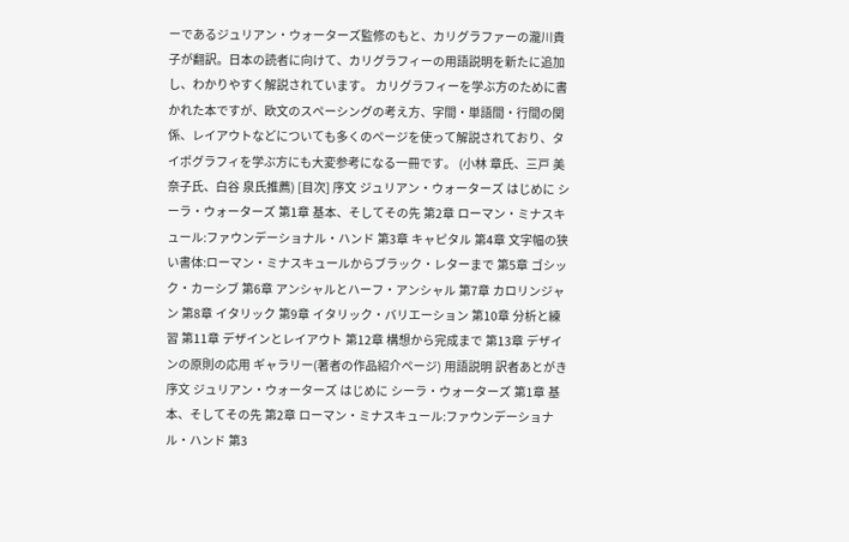ーであるジュリアン・ウォーターズ監修のもと、カリグラファーの瀧川貴子が翻訳。日本の読者に向けて、カリグラフィーの用語説明を新たに追加し、わかりやすく解説されています。 カリグラフィーを学ぶ方のために書かれた本ですが、欧文のスペーシングの考え方、字間・単語間・行間の関係、レイアウトなどについても多くのページを使って解説されており、タイポグラフィを学ぶ方にも大変参考になる一冊です。 (小林 章氏、三戸 美奈子氏、白谷 泉氏推薦) [目次] 序文 ジュリアン・ウォーターズ はじめに シーラ・ウォーターズ 第1章 基本、そしてその先 第2章 ローマン・ミナスキュール:ファウンデーショナル・ハンド 第3章 キャピタル 第4章 文字幅の狭い書体:ローマン・ミナスキュールからブラック・レターまで 第5章 ゴシック・カーシブ 第6章 アンシャルとハーフ・アンシャル 第7章 カロリンジャン 第8章 イタリック 第9章 イタリック・バリエーション 第10章 分析と練習 第11章 デザインとレイアウト 第12章 構想から完成まで 第13章 デザインの原則の応用 ギャラリー(著者の作品紹介ページ) 用語説明 訳者あとがき 序文 ジュリアン・ウォーターズ はじめに シーラ・ウォーターズ 第1章 基本、そしてその先 第2章 ローマン・ミナスキュール:ファウンデーショナル・ハンド 第3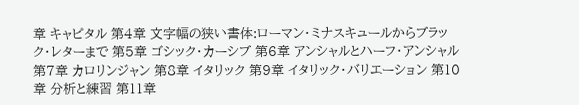章 キャピタル 第4章 文字幅の狭い書体:ローマン・ミナスキュールからブラック・レターまで 第5章 ゴシック・カーシブ 第6章 アンシャルとハーフ・アンシャル 第7章 カロリンジャン 第8章 イタリック 第9章 イタリック・バリエーション 第10章 分析と練習 第11章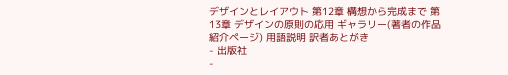デザインとレイアウト 第12章 構想から完成まで 第13章 デザインの原則の応用 ギャラリー(著者の作品紹介ページ) 用語説明 訳者あとがき
- 出版社
-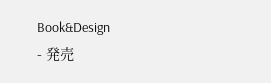Book&Design
- 発売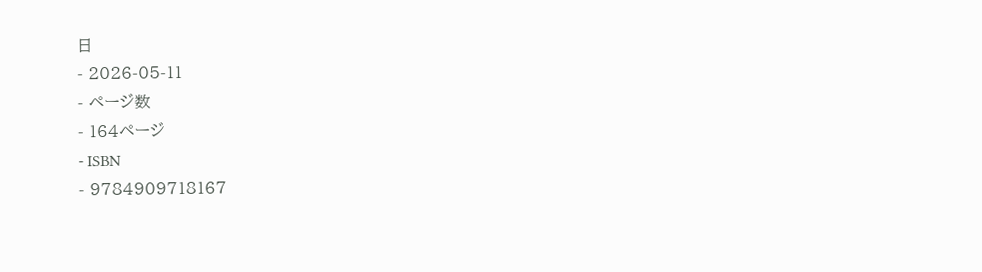日
- 2026-05-11
- ページ数
- 164ページ
- ISBN
- 9784909718167